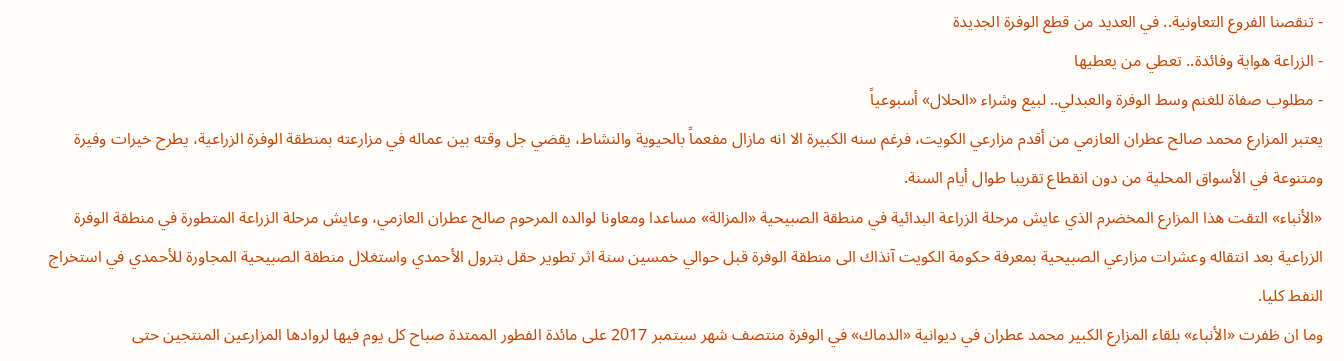- تنقصنا الفروع التعاونية.. في العديد من قطع الوفرة الجديدة
- الزراعة هواية وفائدة.. تعطي من يعطيها
- مطلوب صفاة للغنم وسط الوفرة والعبدلي.. لبيع وشراء «الحلال» أسبوعياً
يعتبر المزارع محمد صالح عطران العازمي من أقدم مزارعي الكويت، فرغم سنه الكبيرة الا انه مازال مفعماً بالحيوية والنشاط، يقضي جل وقته بين عماله في مزارعته بمنطقة الوفرة الزراعية، يطرح خيرات وفيرة ومتنوعة في الأسواق المحلية من دون انقطاع تقريبا طوال أيام السنة.
«الأنباء» التقت هذا المزارع المخضرم الذي عايش مرحلة الزراعة البدائية في منطقة الصبيحية «المزالة» مساعدا ومعاونا لوالده المرحوم صالح عطران العازمي، وعايش مرحلة الزراعة المتطورة في منطقة الوفرة الزراعية بعد انتقاله وعشرات مزارعي الصبيحية بمعرفة حكومة الكويت آنذاك الى منطقة الوفرة قبل حوالي خمسين سنة اثر تطوير حقل بترول الأحمدي واستغلال منطقة الصبيحية المجاورة للأحمدي في استخراج النفط كليا.
وما ان ظفرت «الأنباء» بلقاء المزارع الكبير محمد عطران في ديوانية «الدماك» في الوفرة منتصف شهر سبتمبر 2017 على مائدة الفطور الممتدة صباح كل يوم فيها لروادها المزارعين المنتجين حتى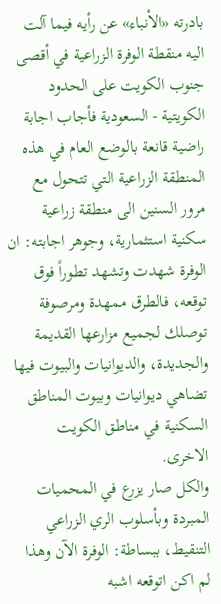بادرته «الأنباء» عن رأيه فيما آلت اليه منقطة الوفرة الزراعية في أقصى جنوب الكويت على الحدود الكويتية - السعودية فأجاب اجابة راضية قانعة بالوضع العام في هذه المنطقة الزراعية التي تتحول مع مرور السنين الى منطقة زراعية سكنية استثمارية، وجوهر اجابته: ان الوفرة شهدت وتشهد تطوراً فوق توقعه، فالطرق ممهدة ومرصوفة توصلك لجميع مزارعها القديمة والجديدة، والديوانيات والبيوت فيها تضاهي ديوانيات وبيوت المناطق السكنية في مناطق الكويت الاخرى.
والكل صار يزرع في المحميات المبردة وبأسلوب الري الزراعي التنقيط، ببساطة: الوفرة الآن وهذا لم اكن اتوقعه اشبه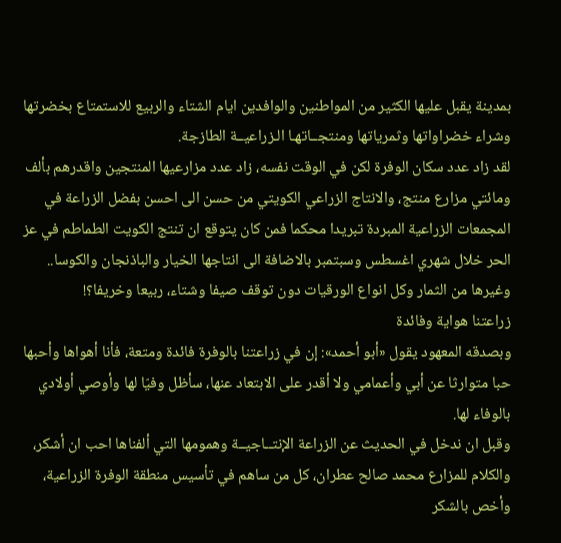بمدينة يقبل عليها الكثير من المواطنين والوافدين ايام الشتاء والربيع للاستمتاع بخضرتها وشراء خضراواتها وثمرياتها ومنتجــاتهـا الـزراعيــة الطازجة.
لقد زاد عدد سكان الوفرة لكن في الوقت نفسه، زاد عدد مزارعيها المنتجين واقدرهم بألف ومائتي مزارع منتج، والانتاج الزراعي الكويتي من حسن الى احسن بفضل الزراعة في المجمعات الزراعية المبردة تبريدا محكما فمن كان يتوقع ان تنتج الكويت الطماطم في عز الحر خلال شهري اغسطس وسبتمبر بالاضافة الى انتاجها الخيار والباذنجان والكوسا.. وغيرها من الثمار وكل انواع الورقيات دون توقف صيفا وشتاء، ربيعا وخريفا؟!
زراعتنا هواية وفائدة
وبصدقه المعهود يقول «أبو أحمد»: إن في زراعتنا بالوفرة فائدة ومتعة، فأنا أهواها وأحبها حبا متوارثا عن أبي وأعمامي ولا أقدر على الابتعاد عنها، سأظل وفيّا لها وأوصي أولادي بالوفاء لها.
وقبل ان ندخل في الحديث عن الزراعة الإنتــاجيــة وهمومها التي ألفناها احب ان أشكر، والكلام للمزارع محمد صالح عطران، كل من ساهم في تأسيس منطقة الوفرة الزراعية، وأخص بالشكر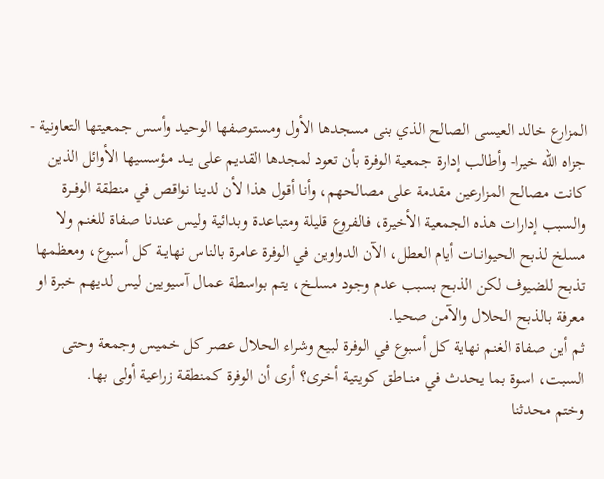المزارع خالد العيسى الصالح الذي بنى مسجدها الأول ومستوصفها الوحيد وأسس جمعيتها التعاونية - جزاه الله خيرا- وأطالب إدارة جمعية الوفرة بأن تعود لمجدها القديم على يــد مـؤسسيها الأوائل الذين كانت مصالح المزارعين مقدمة على مصالحهم، وأنا أقول هذا لأن لدينا نواقص في منطقة الوفــرة والسبب إدارات هذه الجمعية الأخيرة، فالفروع قليلة ومتباعدة وبدائية وليس عندنا صفاة للغنم ولا مسلخ لذبح الحيوانــات أيام العطل، الآن الدواوين في الوفرة عامرة بالناس نهايــة كل أسبوع، ومعظمها تذبح للضيوف لكن الذبح بسبب عدم وجود مسلــخ، يتم بواسطة عمال آسيويين ليس لديهم خبرة او معرفة بالذبح الحلال والآمن صحيا.
ثم أين صفاة الغنم نهاية كل أسبوع في الوفرة لبيع وشراء الحلال عصر كل خميس وجمعة وحتى السبت، اسوة بما يحدث في منــاطق كويتيـة أخرى؟ أرى أن الوفرة كمنطقة زراعية أولى بها.
وختم محدثنا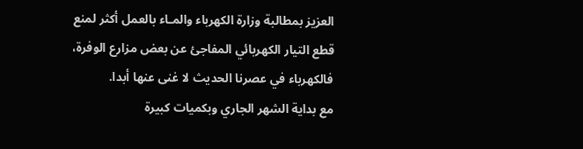العزيز بمطالبة وزارة الكهرباء والمـاء بالعمل أكثر لمنع قطع التيار الكهربائي المفاجئ عن بعض مزارع الوفرة، فالكهرباء في عصرنا الحديث لا غنى عنها أبدا.
مع بداية الشهر الجاري وبكميات كبيرة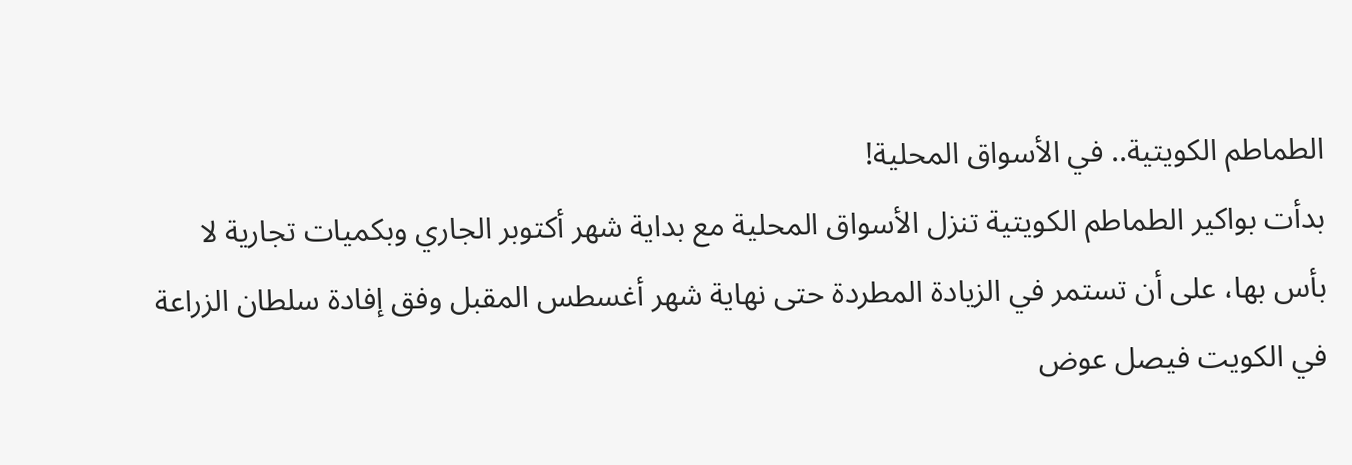الطماطم الكويتية.. في الأسواق المحلية!
بدأت بواكير الطماطم الكويتية تنزل الأسواق المحلية مع بداية شهر أكتوبر الجاري وبكميات تجارية لا بأس بها، على أن تستمر في الزيادة المطردة حتى نهاية شهر أغسطس المقبل وفق إفادة سلطان الزراعة في الكويت فيصل عوض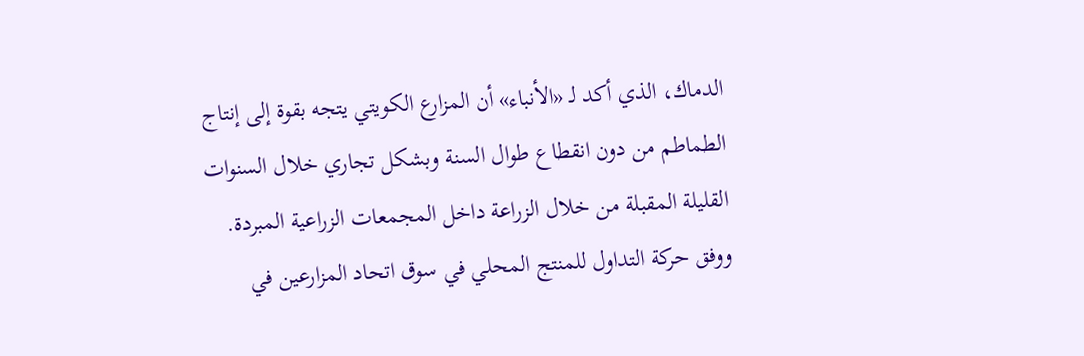الدماك، الذي أكد لـ «الأنباء» أن المزارع الكويتي يتجه بقوة إلى إنتاج الطماطم من دون انقطاع طوال السنة وبشكل تجاري خلال السنوات القليلة المقبلة من خلال الزراعة داخل المجمعات الزراعية المبردة.
ووفق حركة التداول للمنتج المحلي في سوق اتحاد المزارعين في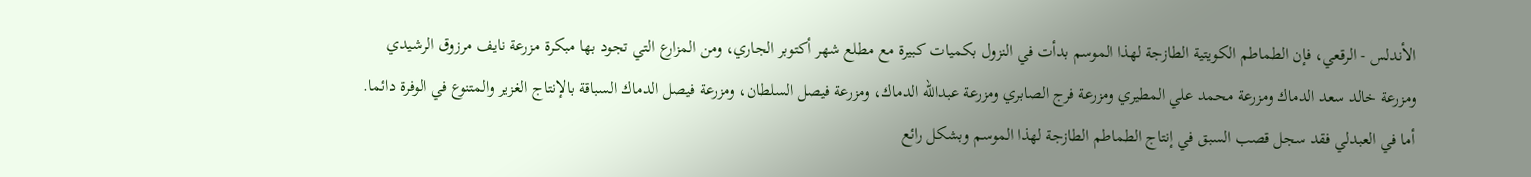الأندلس - الرقعي، فإن الطماطم الكويتية الطازجة لهذا الموسم بدأت في النزول بكميات كبيرة مع مطلع شهر أكتوبر الجاري، ومن المزارع التي تجود بها مبكرة مزرعة نايف مرزوق الرشيدي ومزرعة خالد سعد الدماك ومزرعة محمد علي المطيري ومزرعة فرج الصابري ومزرعة عبدالله الدماك، ومزرعة فيصل السلطان، ومزرعة فيصل الدماك السباقة بالإنتاج الغزير والمتنوع في الوفرة دائما.
أما في العبدلي فقد سجل قصب السبق في إنتاج الطماطم الطازجة لهذا الموسم وبشكل رائع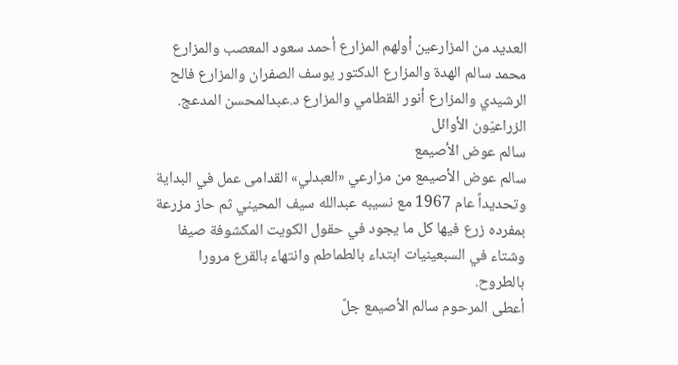العديد من المزارعين أولهم المزارع أحمد سعود المعصب والمزارع محمد سالم الهدة والمزارع الدكتور يوسف الصفران والمزارع فالح الرشيدي والمزارع أنور القطامي والمزارع د.عبدالمحسن المدعج.
الزراعيّون الأوائل
سالم عوض الأصيمع
سالم عوض الأصيمع من مزارعي «العبدلي» القدامى عمل في البداية وتحديداً عام 1967 مع نسيبه عبدالله سيف المحيني ثم حاز مزرعة بمفرده زرع فيها كل ما يجود في حقول الكويت المكشوفة صيفا وشتاء في السبعينيات ابتداء بالطماطم وانتهاء بالقرع مرورا بالطروح.
أعطى المرحوم سالم الأصيمع جلَّ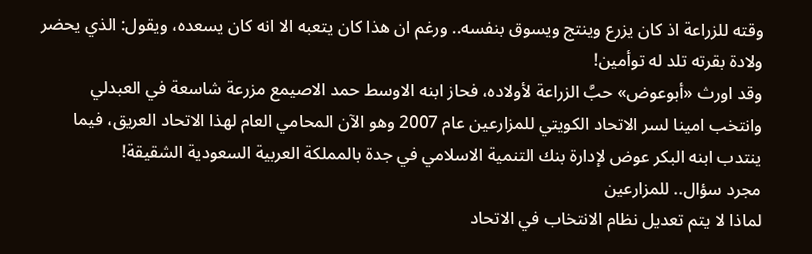وقته للزراعة اذ كان يزرع وينتج ويسوق بنفسه.. ورغم ان هذا كان يتعبه الا انه كان يسعده، ويقول: الذي يحضر ولادة بقرته تلد له توأمين!
وقد اورث «أبوعوض» حبَّ الزراعة لأولاده، فحاز ابنه الاوسط حمد الاصيمع مزرعة شاسعة في العبدلي وانتخب امينا لسر الاتحاد الكويتي للمزارعين عام 2007 وهو الآن المحامي العام لهذا الاتحاد العريق، فيما ينتدب ابنه البكر عوض لإدارة بنك التنمية الاسلامي في جدة بالمملكة العربية السعودية الشقيقة!
مجرد سؤال.. للمزارعين
لماذا لا يتم تعديل نظام الانتخاب في الاتحاد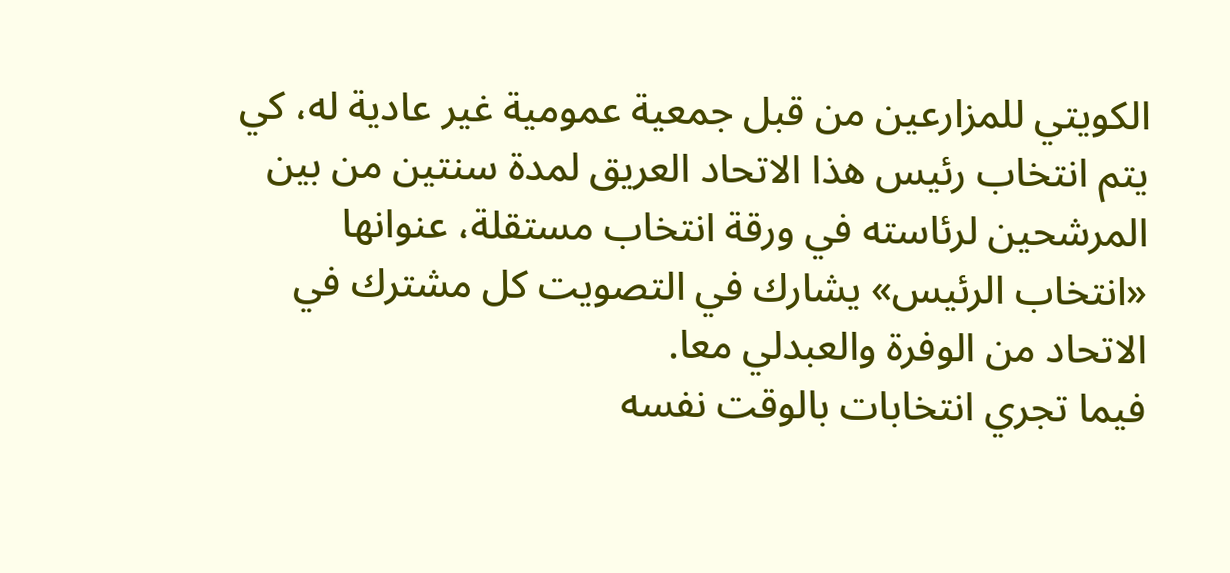الكويتي للمزارعين من قبل جمعية عمومية غير عادية له، كي يتم انتخاب رئيس هذا الاتحاد العريق لمدة سنتين من بين المرشحين لرئاسته في ورقة انتخاب مستقلة، عنوانها «انتخاب الرئيس» يشارك في التصويت كل مشترك في الاتحاد من الوفرة والعبدلي معا.
فيما تجري انتخابات بالوقت نفسه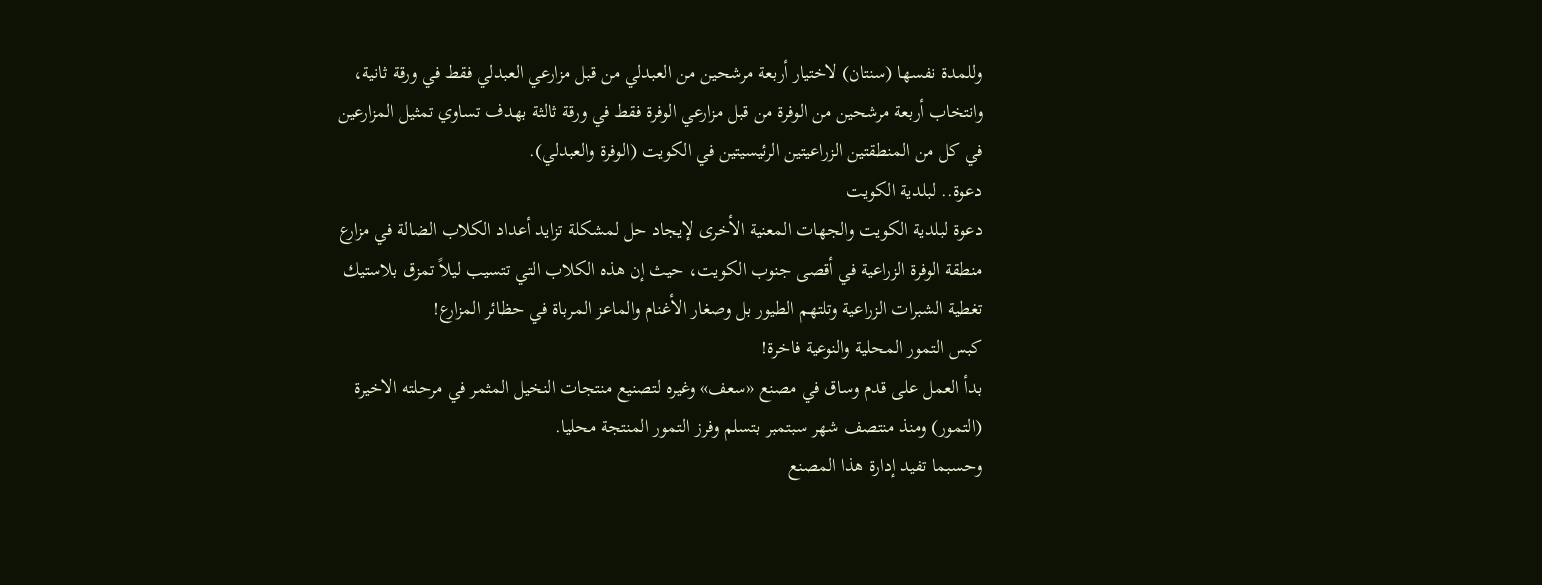وللمدة نفسها (سنتان) لاختيار أربعة مرشحين من العبدلي من قبل مزارعي العبدلي فقط في ورقة ثانية، وانتخاب أربعة مرشحين من الوفرة من قبل مزارعي الوفرة فقط في ورقة ثالثة بهدف تساوي تمثيل المزارعين في كل من المنطقتين الزراعيتين الرئيسيتين في الكويت (الوفرة والعبدلي).
دعوة.. لبلدية الكويت
دعوة لبلدية الكويت والجهات المعنية الأخرى لإيجاد حل لمشكلة تزايد أعداد الكلاب الضالة في مزارع منطقة الوفرة الزراعية في أقصى جنوب الكويت، حيث إن هذه الكلاب التي تتسيب ليلاً تمزق بلاستيك تغطية الشبرات الزراعية وتلتهم الطيور بل وصغار الأغنام والماعز المرباة في حظائر المزارع!
كبس التمور المحلية والنوعية فاخرة!
بدأ العمل على قدم وساق في مصنع «سعف» وغيره لتصنيع منتجات النخيل المثمر في مرحلته الاخيرة (التمور) ومنذ منتصف شهر سبتمبر بتسلم وفرز التمور المنتجة محليا.
وحسبما تفيد إدارة هذا المصنع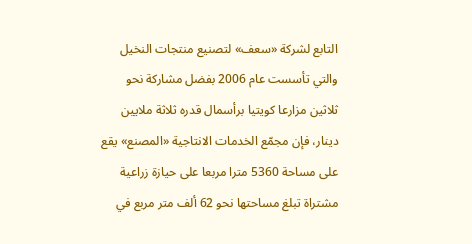التابع لشركة «سعف» لتصنيع منتجات النخيل والتي تأسست عام 2006 بفضل مشاركة نحو ثلاثين مزارعا كويتيا برأسمال قدره ثلاثة ملايين دينار، فإن مجمّع الخدمات الانتاجية «المصنع» يقع على مساحة 5360 مترا مربعا على حيازة زراعية مشتراة تبلغ مساحتها نحو 62 ألف متر مربع في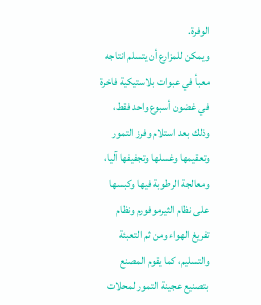الوفرة.
ويمكن للمزارع أن يتسلم انتاجه معبأ في عبوات بلاستيكية فاخرة في غضون أسبوع واحد فقط، وذلك بعد استلام وفرز التمور وتعقيمها وغسلها وتجفيفها آليا، ومعالجة الرطوبة فيها وكبسها على نظام الثيرموفورم ونظام تفريغ الهواء ومن ثم التعبئة والتسليم، كما يقوم المصنع بتصنيع عجينة التمور لمحلات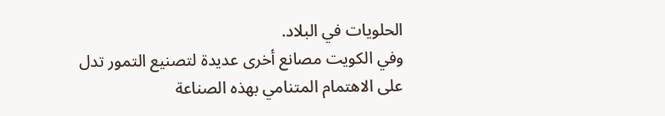الحلويات في البلاد.
وفي الكويت مصانع أخرى عديدة لتصنيع التمور تدل على الاهتمام المتنامي بهذه الصناعة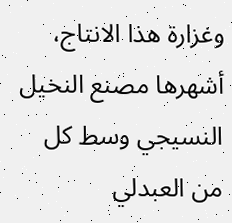وغزارة هذا الانتاج، أشهرها مصنع النخيل النسيجي وسط كل من العبدلي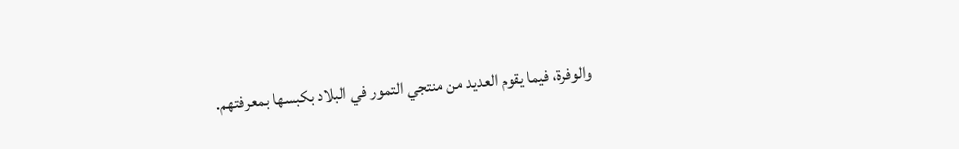والوفرة، فيما يقوم العديد من منتجي التمور في البلاد بكبسها بمعرفتهم.